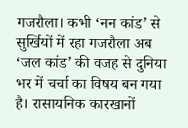गजरौला। कभी ‘नन कांड’ से सुर्खियों में रहा गजरौला अब ‘जल कांड’ की वजह से दुनिया भर में चर्चा का विषय बन गया है। रासायनिक कारखानों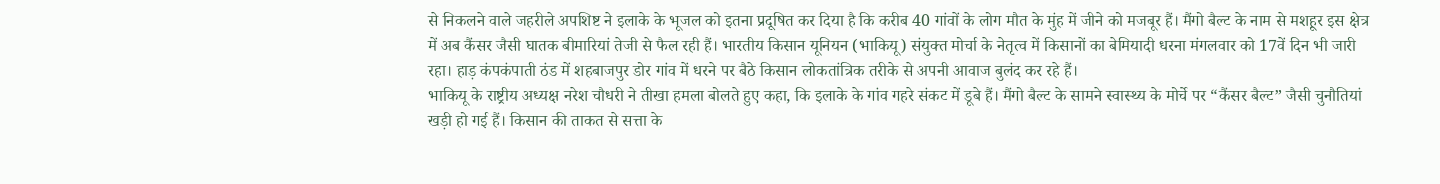से निकलने वाले जहरीले अपशिष्ट ने इलाके के भूजल को इतना प्रदूषित कर दिया है कि करीब 40 गांवों के लोग मौत के मुंह में जीने को मजबूर हैं। मैंगो बैल्ट के नाम से मशहूर इस क्षेत्र में अब कैंसर जैसी घातक बीमारियां तेजी से फैल रही हैं। भारतीय किसान यूनियन (भाकियू) संयुक्त मोर्चा के नेतृत्व में किसानों का बेमियादी धरना मंगलवार को 17वें दिन भी जारी रहा। हाड़ कंपकंपाती ठंड में शहबाजपुर डोर गांव में धरने पर बैठे किसान लोकतांत्रिक तरीके से अपनी आवाज बुलंद कर रहे हैं।
भाकियू के राष्ट्रीय अध्यक्ष नरेश चौधरी ने तीखा हमला बोलते हुए कहा, कि इलाके के गांव गहरे संकट में डूबे हैं। मैंगो बैल्ट के सामने स्वास्थ्य के मोर्चे पर “कैंसर बैल्ट” जैसी चुनौतियां खड़ी हो गई हैं। किसान की ताकत से सत्ता के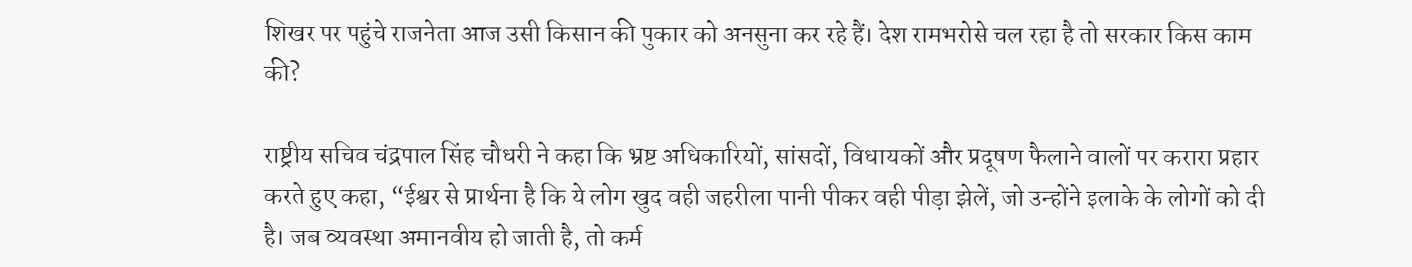शिखर पर पहुंचे राजनेता आज उसी किसान की पुकार को अनसुना कर रहे हैं। देश रामभरोसे चल रहा है तो सरकार किस काम की?

राष्ट्रीय सचिव चंद्रपाल सिंह चौधरी ने कहा कि भ्रष्ट अधिकारियों, सांसदों, विधायकों और प्रदूषण फैलाने वालों पर करारा प्रहार करते हुए कहा, “ईश्वर से प्रार्थना है कि ये लोग खुद वही जहरीला पानी पीकर वही पीड़ा झेलें, जो उन्होंने इलाके के लोगों को दी है। जब व्यवस्था अमानवीय हो जाती है, तो कर्म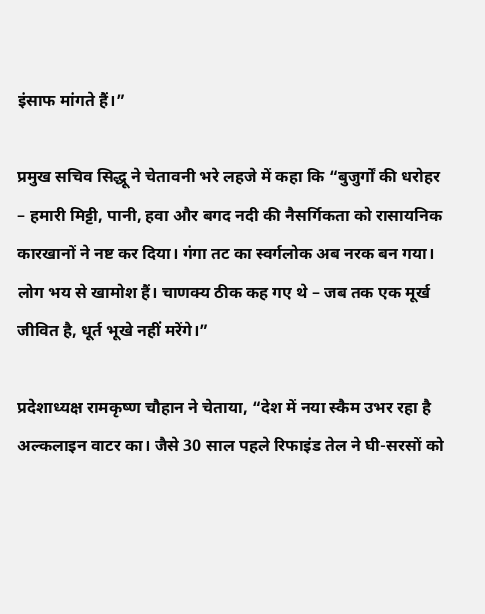इंसाफ मांगते हैं।”

प्रमुख सचिव सिद्धू ने चेतावनी भरे लहजे में कहा कि “बुजुर्गों की धरोहर – हमारी मिट्टी, पानी, हवा और बगद नदी की नैसर्गिकता को रासायनिक कारखानों ने नष्ट कर दिया। गंगा तट का स्वर्गलोक अब नरक बन गया। लोग भय से खामोश हैं। चाणक्य ठीक कह गए थे – जब तक एक मूर्ख जीवित है, धूर्त भूखे नहीं मरेंगे।”

प्रदेशाध्यक्ष रामकृष्ण चौहान ने चेताया, “देश में नया स्कैम उभर रहा है अल्कलाइन वाटर का। जैसे 30 साल पहले रिफाइंड तेल ने घी-सरसों को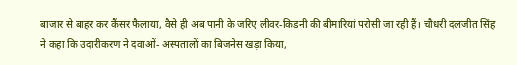बाजार से बाहर कर कैंसर फैलाया, वैसे ही अब पानी के जरिए लीवर-किडनी की बीमारियां परोसी जा रही हैं। चौधरी दलजीत सिंह ने कहा कि उदारीकरण ने दवाओं- अस्पतालों का बिजनेस खड़ा किया,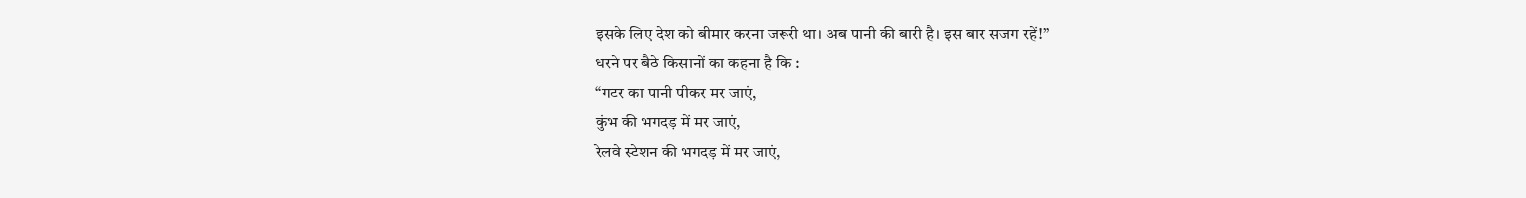इसके लिए देश को बीमार करना जरूरी था। अब पानी की बारी है। इस बार सजग रहें!”
धरने पर बैठे किसानों का कहना है कि :
“गटर का पानी पीकर मर जाएं,
कुंभ की भगदड़ में मर जाएं,
रेलवे स्टेशन की भगदड़ में मर जाएं,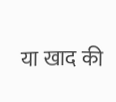या खाद की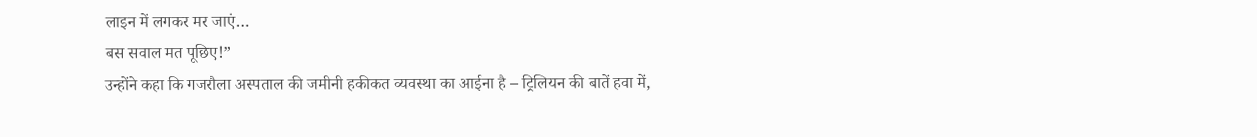लाइन में लगकर मर जाएं…
बस सवाल मत पूछिए!”
उन्होंने कहा कि गजरौला अस्पताल की जमीनी हकीकत व्यवस्था का आईना है – ट्रिलियन की बातें हवा में,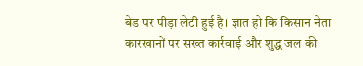बेड पर पीड़ा लेटी हुई है। ज्ञात हो कि किसान नेता कारखानों पर सख्त कार्रवाई और शुद्ध जल की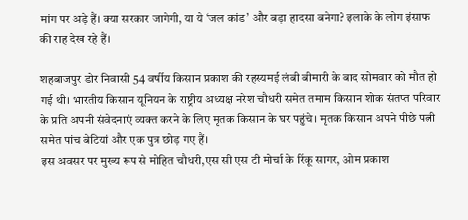मांग पर अड़े हैं। क्या सरकार जागेगी, या ये ‘जल कांड’ और बड़ा हादसा बनेगा? इलाके के लोग इंसाफ की राह देख रहे हैं।

शहबाजपुर डोर निवासी 54 वर्षीय किसान प्रकाश की रहस्यमई लंबी बीमारी के बाद सोमवार को मौत हो गई थी। भारतीय किसान यूनियन के राष्ट्रीय अध्यक्ष नरेश चौधरी समेत तमाम किसान शोक संतप्त परिवार के प्रति अपनी संवेदनाएं व्यक्त करने के लिए मृतक किसान के घर पहुंचे। मृतक किसान अपने पीछे पत्नी समेत पांच बेटियां और एक पुत्र छोड़ गए हैं।
इस अवसर पर मुख्य रूप से मोहित चौधरी,एस सी एस टी मोर्चा के रिंकू सागर, ओम प्रकाश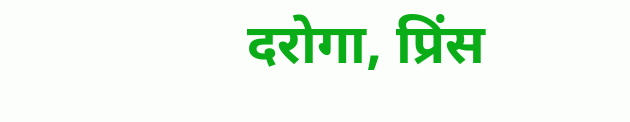दरोगा, प्रिंस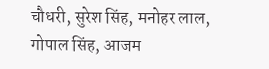चौधरी, सुरेश सिंह, मनोहर लाल, गोपाल सिंह, आजम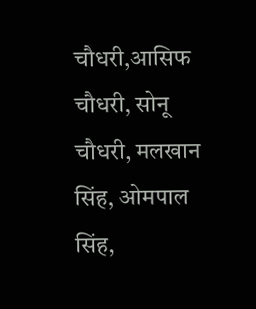चौधरी,आसिफ चौधरी, सोनू चौधरी, मलखान सिंह, ओमपाल सिंह,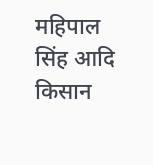महिपाल सिंह आदि किसान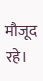मौजूद रहे।